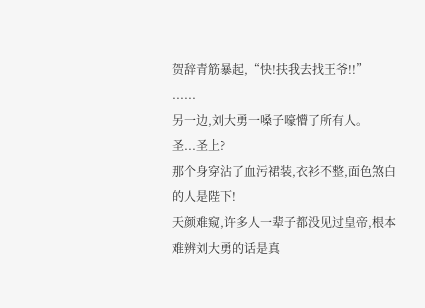贺辞青筋暴起,“快!扶我去找王爷!!”
......
另一边,刘大勇一嗓子嚎懵了所有人。
圣...圣上?
那个身穿沾了血污裙装,衣衫不整,面色煞白的人是陛下!
天颜难窥,许多人一辈子都没见过皇帝,根本难辨刘大勇的话是真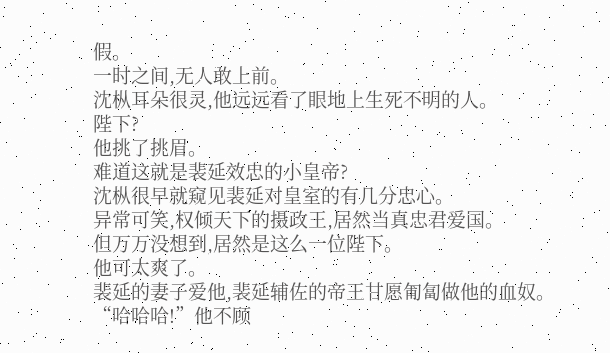假。
一时之间,无人敢上前。
沈枞耳朵很灵,他远远看了眼地上生死不明的人。
陛下?
他挑了挑眉。
难道这就是裴延效忠的小皇帝?
沈枞很早就窥见裴延对皇室的有几分忠心。
异常可笑,权倾天下的摄政王,居然当真忠君爱国。
但万万没想到,居然是这么一位陛下。
他可太爽了。
裴延的妻子爱他,裴延辅佐的帝王甘愿匍匐做他的血奴。
“哈哈哈!”他不顾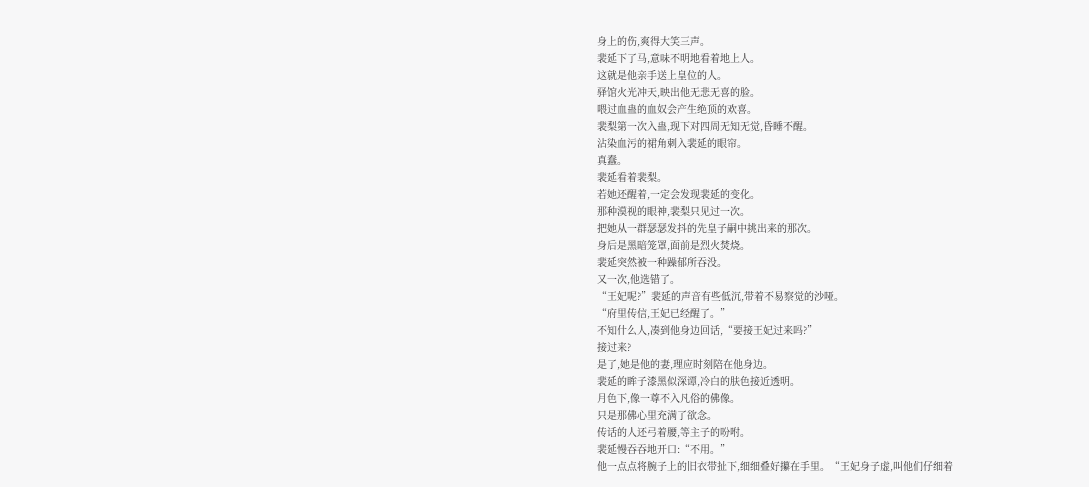身上的伤,爽得大笑三声。
裴延下了马,意味不明地看着地上人。
这就是他亲手送上皇位的人。
驿馆火光冲天,映出他无悲无喜的脸。
喂过血蛊的血奴会产生绝顶的欢喜。
裴梨第一次入蛊,现下对四周无知无觉,昏睡不醒。
沾染血污的裙角刺入裴延的眼帘。
真蠢。
裴延看着裴梨。
若她还醒着,一定会发现裴延的变化。
那种漠视的眼神,裴梨只见过一次。
把她从一群瑟瑟发抖的先皇子嗣中挑出来的那次。
身后是黑暗笼罩,面前是烈火焚烧。
裴延突然被一种躁郁所吞没。
又一次,他选错了。
“王妃呢?”裴延的声音有些低沉,带着不易察觉的沙哑。
“府里传信,王妃已经醒了。”
不知什么人,凑到他身边回话,“要接王妃过来吗?”
接过来?
是了,她是他的妻,理应时刻陪在他身边。
裴延的眸子漆黑似深谭,冷白的肤色接近透明。
月色下,像一尊不入凡俗的佛像。
只是那佛心里充满了欲念。
传话的人还弓着腰,等主子的吩咐。
裴延慢吞吞地开口:“不用。”
他一点点将腕子上的旧衣带扯下,细细叠好攥在手里。“王妃身子虚,叫他们仔细着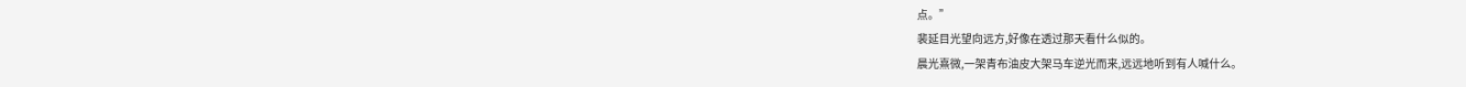点。”
裴延目光望向远方,好像在透过那天看什么似的。
晨光熹微,一架青布油皮大架马车逆光而来,远远地听到有人喊什么。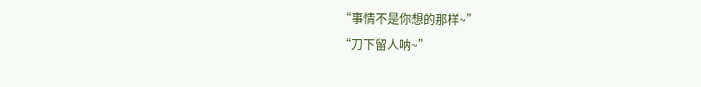“事情不是你想的那样~”
“刀下留人呐~”